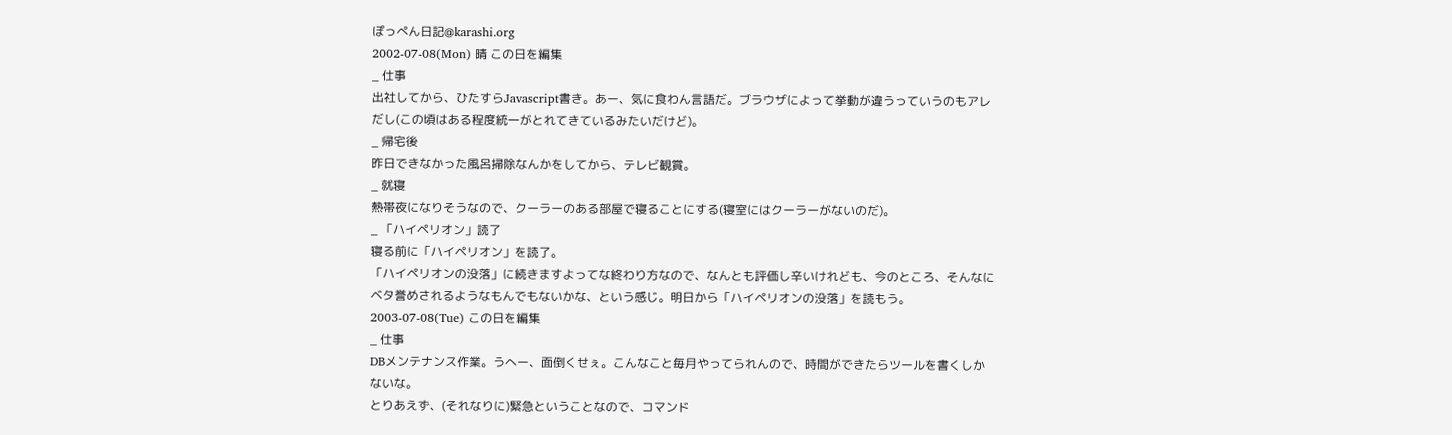ぽっぺん日記@karashi.org
2002-07-08(Mon) 晴 この日を編集
_ 仕事
出社してから、ひたすらJavascript書き。あー、気に食わん言語だ。ブラウザによって挙動が違うっていうのもアレだし(この頃はある程度統一がとれてきているみたいだけど)。
_ 帰宅後
昨日できなかった風呂掃除なんかをしてから、テレビ観賞。
_ 就寝
熱帯夜になりそうなので、クーラーのある部屋で寝ることにする(寝室にはクーラーがないのだ)。
_ 「ハイペリオン」読了
寝る前に「ハイペリオン」を読了。
「ハイペリオンの没落」に続きますよってな終わり方なので、なんとも評価し辛いけれども、今のところ、そんなにベタ誉めされるようなもんでもないかな、という感じ。明日から「ハイペリオンの没落」を読もう。
2003-07-08(Tue) この日を編集
_ 仕事
DBメンテナンス作業。うへー、面倒くせぇ。こんなこと毎月やってられんので、時間ができたらツールを書くしかないな。
とりあえず、(それなりに)緊急ということなので、コマンド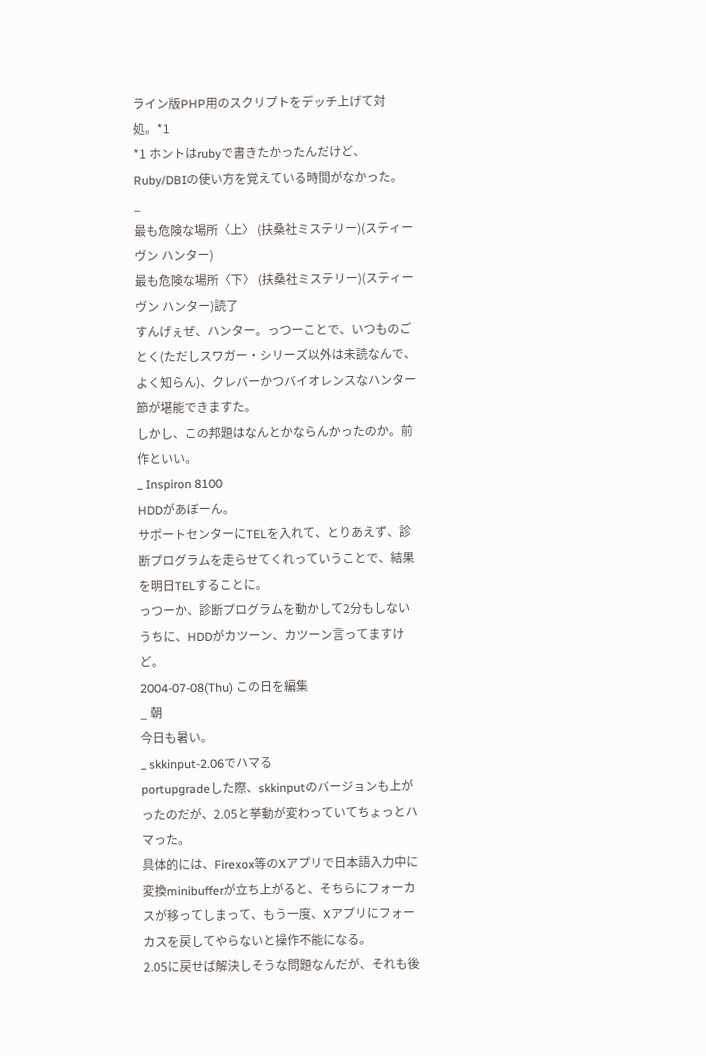ライン版PHP用のスクリプトをデッチ上げて対処。*1
*1 ホントはrubyで書きたかったんだけど、Ruby/DBIの使い方を覚えている時間がなかった。
_
最も危険な場所〈上〉 (扶桑社ミステリー)(スティーヴン ハンター)
最も危険な場所〈下〉 (扶桑社ミステリー)(スティーヴン ハンター)読了
すんげぇぜ、ハンター。っつーことで、いつものごとく(ただしスワガー・シリーズ以外は未読なんで、よく知らん)、クレバーかつバイオレンスなハンター節が堪能できますた。
しかし、この邦題はなんとかならんかったのか。前作といい。
_ Inspiron 8100
HDDがあぼーん。
サポートセンターにTELを入れて、とりあえず、診断プログラムを走らせてくれっていうことで、結果を明日TELすることに。
っつーか、診断プログラムを動かして2分もしないうちに、HDDがカツーン、カツーン言ってますけど。
2004-07-08(Thu) この日を編集
_ 朝
今日も暑い。
_ skkinput-2.06でハマる
portupgradeした際、skkinputのバージョンも上がったのだが、2.05と挙動が変わっていてちょっとハマった。
具体的には、Firexox等のXアプリで日本語入力中に変換minibufferが立ち上がると、そちらにフォーカスが移ってしまって、もう一度、Xアプリにフォーカスを戻してやらないと操作不能になる。
2.05に戻せば解決しそうな問題なんだが、それも後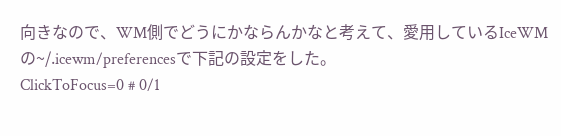向きなので、WM側でどうにかならんかなと考えて、愛用しているIceWMの~/.icewm/preferencesで下記の設定をした。
ClickToFocus=0 # 0/1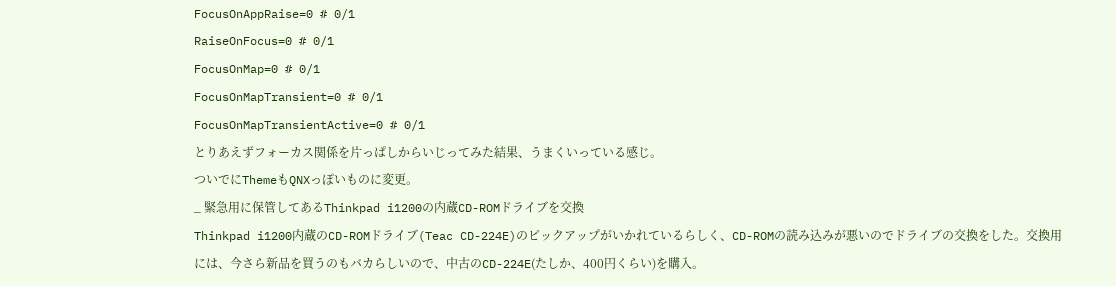FocusOnAppRaise=0 # 0/1
RaiseOnFocus=0 # 0/1
FocusOnMap=0 # 0/1
FocusOnMapTransient=0 # 0/1
FocusOnMapTransientActive=0 # 0/1
とりあえずフォーカス関係を片っぱしからいじってみた結果、うまくいっている感じ。
ついでにThemeもQNXっぽいものに変更。
_ 緊急用に保管してあるThinkpad i1200の内蔵CD-ROMドライブを交換
Thinkpad i1200内蔵のCD-ROMドライブ(Teac CD-224E)のピックアップがいかれているらしく、CD-ROMの読み込みが悪いのでドライブの交換をした。交換用には、今さら新品を買うのもバカらしいので、中古のCD-224E(たしか、400円くらい)を購入。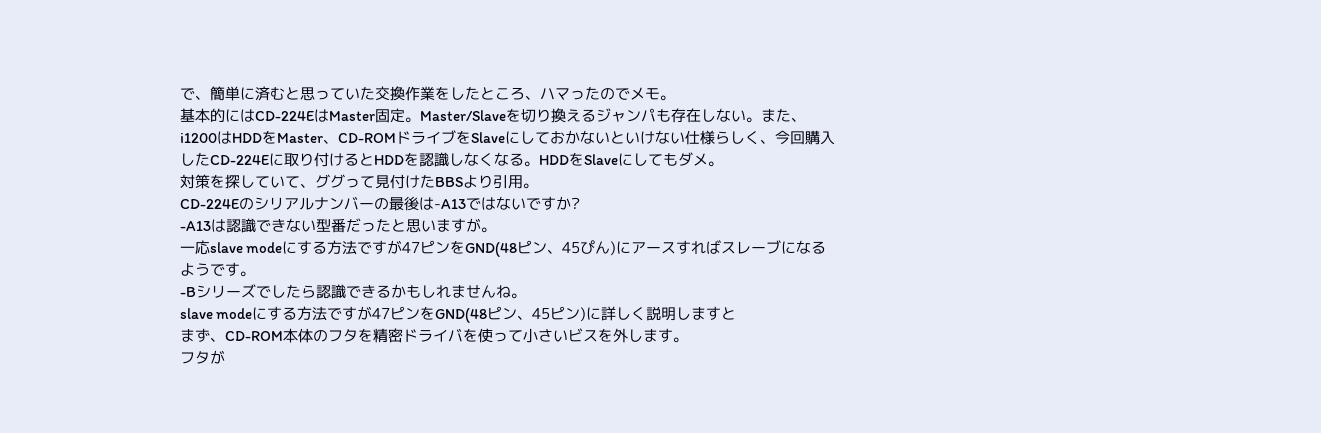で、簡単に済むと思っていた交換作業をしたところ、ハマったのでメモ。
基本的にはCD-224EはMaster固定。Master/Slaveを切り換えるジャンパも存在しない。また、i1200はHDDをMaster、CD-ROMドライブをSlaveにしておかないといけない仕様らしく、今回購入したCD-224Eに取り付けるとHDDを認識しなくなる。HDDをSlaveにしてもダメ。
対策を探していて、ググって見付けたBBSより引用。
CD-224Eのシリアルナンバーの最後は-A13ではないですか?
-A13は認識できない型番だったと思いますが。
一応slave modeにする方法ですが47ピンをGND(48ピン、45ぴん)にアースすればスレーブになるようです。
-Bシリーズでしたら認識できるかもしれませんね。
slave modeにする方法ですが47ピンをGND(48ピン、45ピン)に詳しく説明しますと
まず、CD-ROM本体のフタを精密ドライバを使って小さいビスを外します。
フタが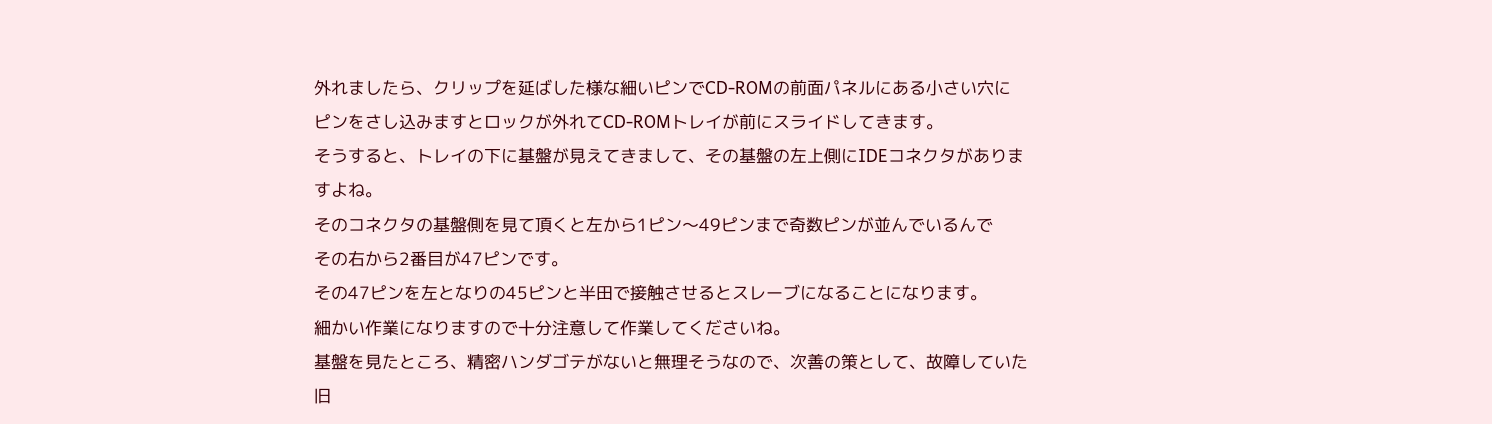外れましたら、クリップを延ばした様な細いピンでCD-ROMの前面パネルにある小さい穴に
ピンをさし込みますとロックが外れてCD-ROMトレイが前にスライドしてきます。
そうすると、トレイの下に基盤が見えてきまして、その基盤の左上側にIDEコネクタがありますよね。
そのコネクタの基盤側を見て頂くと左から1ピン〜49ピンまで奇数ピンが並んでいるんで
その右から2番目が47ピンです。
その47ピンを左となりの45ピンと半田で接触させるとスレーブになることになります。
細かい作業になりますので十分注意して作業してくださいね。
基盤を見たところ、精密ハンダゴテがないと無理そうなので、次善の策として、故障していた旧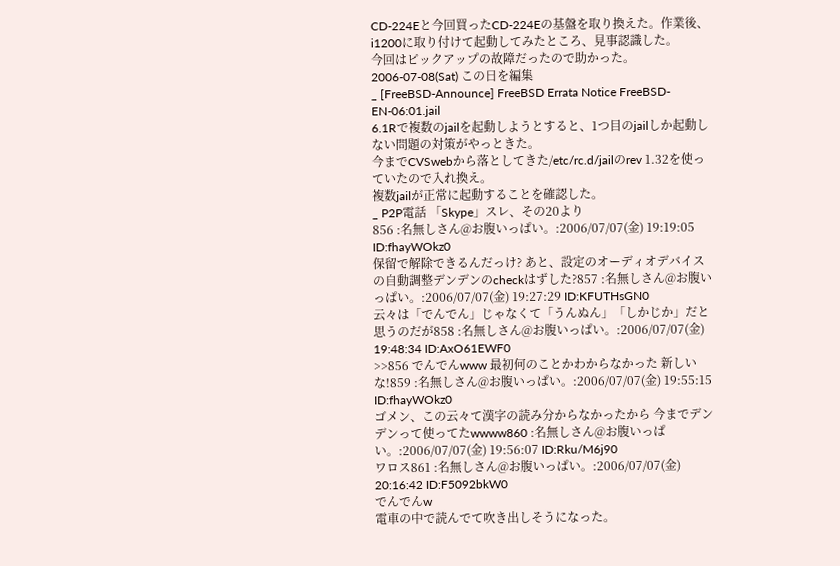CD-224Eと今回買ったCD-224Eの基盤を取り換えた。作業後、i1200に取り付けて起動してみたところ、見事認識した。
今回はピックアップの故障だったので助かった。
2006-07-08(Sat) この日を編集
_ [FreeBSD-Announce] FreeBSD Errata Notice FreeBSD-EN-06:01.jail
6.1Rで複数のjailを起動しようとすると、1つ目のjailしか起動しない問題の対策がやっときた。
今までCVSwebから落としてきた/etc/rc.d/jailのrev 1.32を使っていたので入れ換え。
複数jailが正常に起動することを確認した。
_ P2P電話 「Skype」スレ、その20より
856 :名無しさん@お腹いっぱい。:2006/07/07(金) 19:19:05 ID:fhayWOkz0
保留で解除できるんだっけ? あと、設定のオーディオデバイスの自動調整デンデンのcheckはずした?857 :名無しさん@お腹いっぱい。:2006/07/07(金) 19:27:29 ID:KFUTHsGN0
云々は「でんでん」じゃなくて「うんぬん」「しかじか」だと思うのだが858 :名無しさん@お腹いっぱい。:2006/07/07(金) 19:48:34 ID:AxO61EWF0
>>856 でんでんwww 最初何のことかわからなかった 新しいな!859 :名無しさん@お腹いっぱい。:2006/07/07(金) 19:55:15 ID:fhayWOkz0
ゴメン、この云々て漢字の読み分からなかったから 今までデンデンって使ってたwwww860 :名無しさん@お腹いっぱい。:2006/07/07(金) 19:56:07 ID:Rku/M6j90
ワロス861 :名無しさん@お腹いっぱい。:2006/07/07(金) 20:16:42 ID:F5092bkW0
でんでんw
電車の中で読んでて吹き出しそうになった。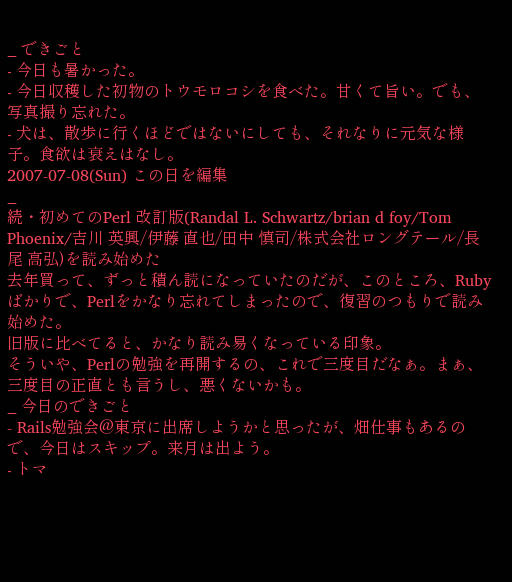_ できごと
- 今日も暑かった。
- 今日収穫した初物のトウモロコシを食べた。甘くて旨い。でも、写真撮り忘れた。
- 犬は、散歩に行くほどではないにしても、それなりに元気な様子。食欲は衰えはなし。
2007-07-08(Sun) この日を編集
_
続・初めてのPerl 改訂版(Randal L. Schwartz/brian d foy/Tom Phoenix/吉川 英興/伊藤 直也/田中 慎司/株式会社ロングテール/長尾 高弘)を読み始めた
去年買って、ずっと積ん読になっていたのだが、このところ、Rubyばかりで、Perlをかなり忘れてしまったので、復習のつもりで読み始めた。
旧版に比べてると、かなり読み易くなっている印象。
そういや、Perlの勉強を再開するの、これで三度目だなぁ。まぁ、三度目の正直とも言うし、悪くないかも。
_ 今日のできごと
- Rails勉強会@東京に出席しようかと思ったが、畑仕事もあるので、今日はスキップ。来月は出よう。
- トマ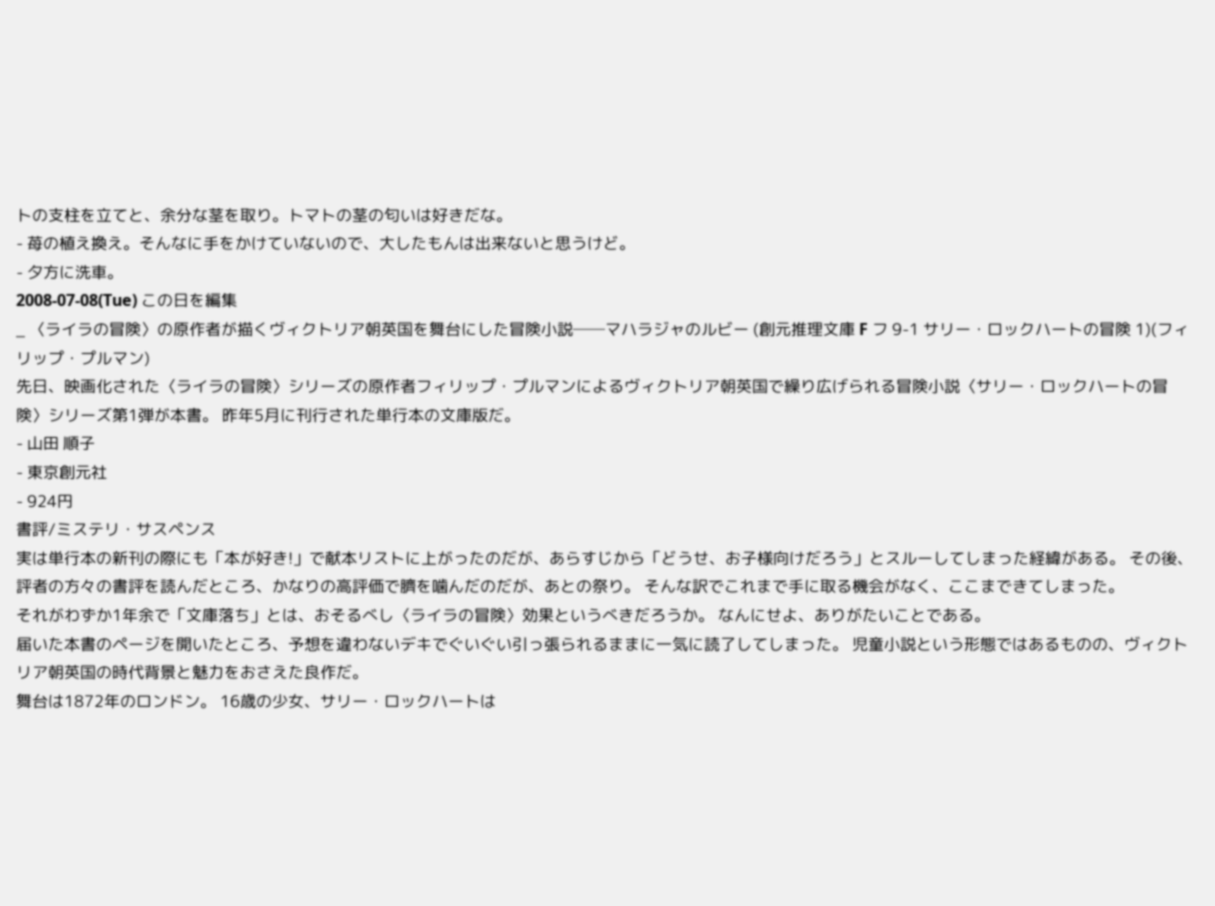トの支柱を立てと、余分な茎を取り。トマトの茎の匂いは好きだな。
- 苺の植え換え。そんなに手をかけていないので、大したもんは出来ないと思うけど。
- 夕方に洗車。
2008-07-08(Tue) この日を編集
_ 〈ライラの冒険〉の原作者が描くヴィクトリア朝英国を舞台にした冒険小説──マハラジャのルビー (創元推理文庫 F フ 9-1 サリー・ロックハートの冒険 1)(フィリップ・プルマン)
先日、映画化された〈ライラの冒険〉シリーズの原作者フィリップ・プルマンによるヴィクトリア朝英国で繰り広げられる冒険小説〈サリー・ロックハートの冒険〉シリーズ第1弾が本書。 昨年5月に刊行された単行本の文庫版だ。
- 山田 順子
- 東京創元社
- 924円
書評/ミステリ・サスペンス
実は単行本の新刊の際にも「本が好き!」で献本リストに上がったのだが、あらすじから「どうせ、お子様向けだろう」とスルーしてしまった経緯がある。 その後、評者の方々の書評を読んだところ、かなりの高評価で臍を噛んだのだが、あとの祭り。 そんな訳でこれまで手に取る機会がなく、ここまできてしまった。
それがわずか1年余で「文庫落ち」とは、おそるべし〈ライラの冒険〉効果というべきだろうか。 なんにせよ、ありがたいことである。
届いた本書のページを開いたところ、予想を違わないデキでぐいぐい引っ張られるままに一気に読了してしまった。 児童小説という形態ではあるものの、ヴィクトリア朝英国の時代背景と魅力をおさえた良作だ。
舞台は1872年のロンドン。 16歳の少女、サリー・ロックハートは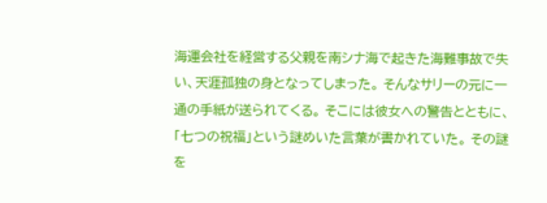海運会社を経営する父親を南シナ海で起きた海難事故で失い、天涯孤独の身となってしまった。 そんなサリーの元に一通の手紙が送られてくる。 そこには彼女への警告とともに、「七つの祝福」という謎めいた言葉が書かれていた。 その謎を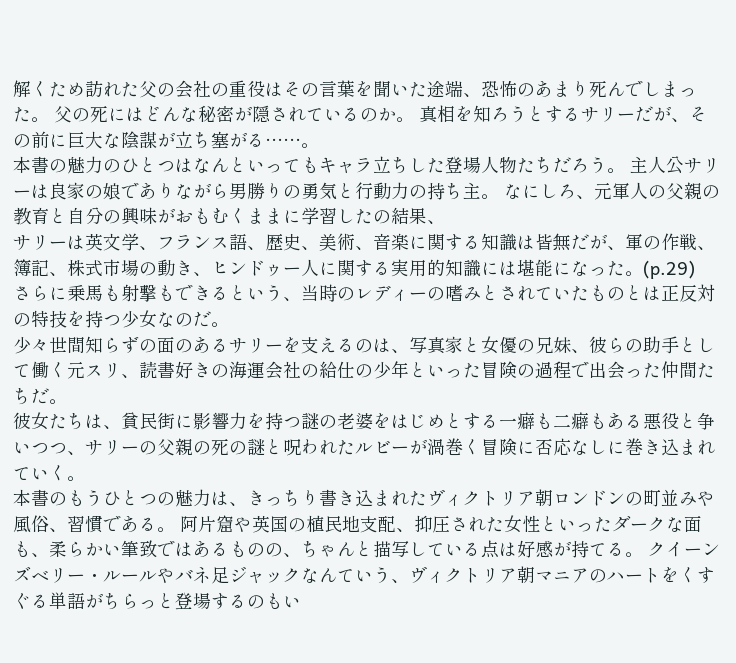解くため訪れた父の会社の重役はその言葉を聞いた途端、恐怖のあまり死んでしまった。 父の死にはどんな秘密が隠されているのか。 真相を知ろうとするサリーだが、その前に巨大な陰謀が立ち塞がる……。
本書の魅力のひとつはなんといってもキャラ立ちした登場人物たちだろう。 主人公サリーは良家の娘でありながら男勝りの勇気と行動力の持ち主。 なにしろ、元軍人の父親の教育と自分の興味がおもむくままに学習したの結果、
サリーは英文学、フランス語、歴史、美術、音楽に関する知識は皆無だが、軍の作戦、簿記、株式市場の動き、ヒンドゥー人に関する実用的知識には堪能になった。(p.29)
さらに乗馬も射撃もできるという、当時のレディーの嗜みとされていたものとは正反対の特技を持つ少女なのだ。
少々世間知らずの面のあるサリーを支えるのは、写真家と女優の兄妹、彼らの助手として働く元スリ、読書好きの海運会社の給仕の少年といった冒険の過程で出会った仲間たちだ。
彼女たちは、貧民街に影響力を持つ謎の老婆をはじめとする一癖も二癖もある悪役と争いつつ、サリーの父親の死の謎と呪われたルビーが渦巻く冒険に否応なしに巻き込まれていく。
本書のもうひとつの魅力は、きっちり書き込まれたヴィクトリア朝ロンドンの町並みや風俗、習慣である。 阿片窟や英国の植民地支配、抑圧された女性といったダークな面も、柔らかい筆致ではあるものの、ちゃんと描写している点は好感が持てる。 クイーンズベリー・ルールやバネ足ジャックなんていう、ヴィクトリア朝マニアのハートをくすぐる単語がちらっと登場するのもい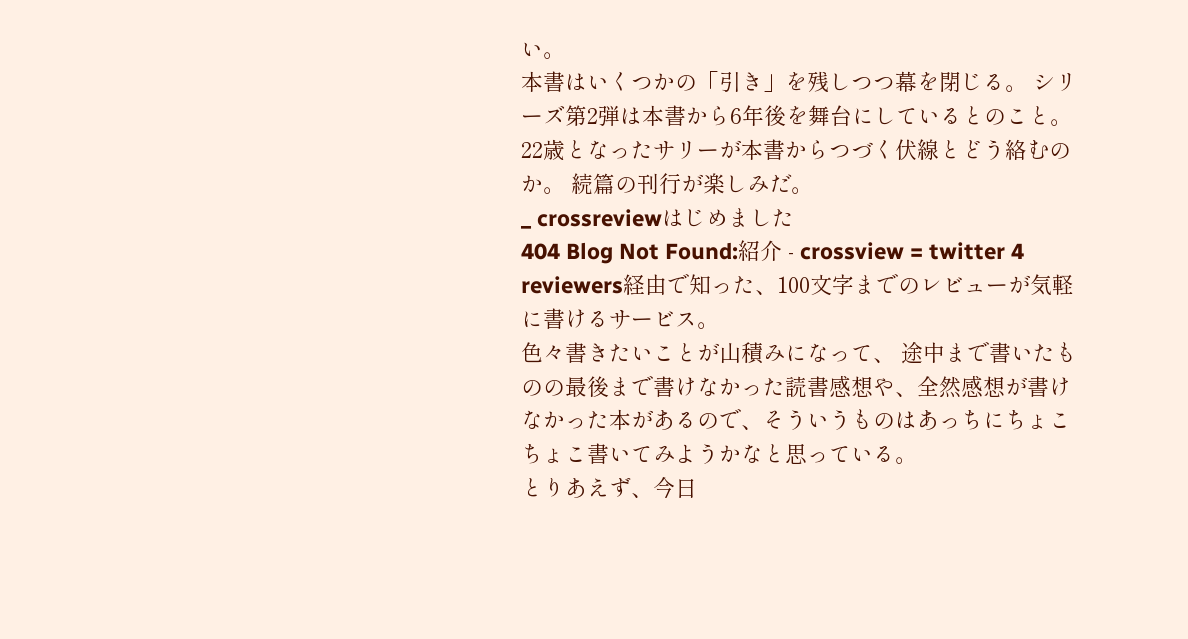い。
本書はいくつかの「引き」を残しつつ幕を閉じる。 シリーズ第2弾は本書から6年後を舞台にしているとのこと。 22歳となったサリーが本書からつづく伏線とどう絡むのか。 続篇の刊行が楽しみだ。
_ crossreviewはじめました
404 Blog Not Found:紹介 - crossview = twitter 4 reviewers経由で知った、100文字までのレビューが気軽に書けるサービス。
色々書きたいことが山積みになって、 途中まで書いたものの最後まで書けなかった読書感想や、全然感想が書けなかった本があるので、そういうものはあっちにちょこちょこ書いてみようかなと思っている。
とりあえず、今日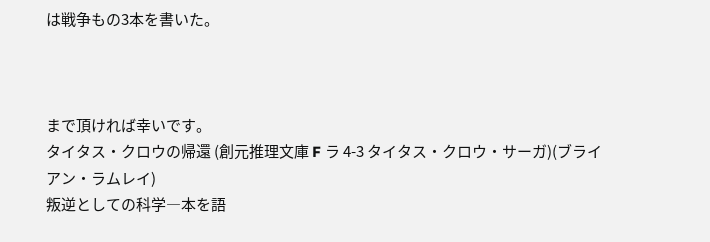は戦争もの3本を書いた。



まで頂ければ幸いです。
タイタス・クロウの帰還 (創元推理文庫 F ラ 4-3 タイタス・クロウ・サーガ)(ブライアン・ラムレイ)
叛逆としての科学―本を語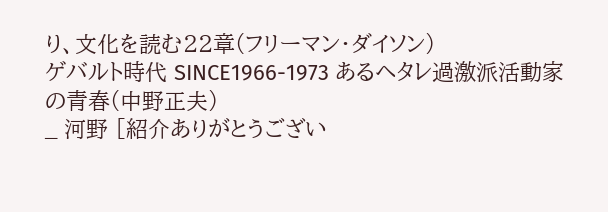り、文化を読む22章(フリーマン・ダイソン)
ゲバルト時代 SINCE1966-1973 あるヘタレ過激派活動家の青春(中野正夫)
_ 河野 [紹介ありがとうござい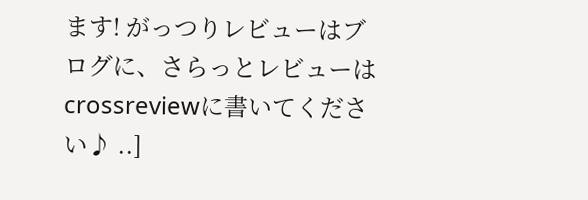ます! がっつりレビューはブログに、さらっとレビューはcrossreviewに書いてください♪ ..]